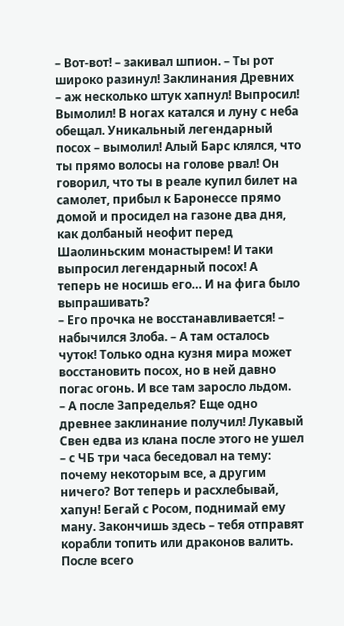– Вот-вот! – закивал шпион. – Ты рот широко разинул! Заклинания Древних – аж несколько штук хапнул! Выпросил! Вымолил! В ногах катался и луну с неба обещал. Уникальный легендарный посох – вымолил! Алый Барс клялся, что ты прямо волосы на голове рвал! Он говорил, что ты в реале купил билет на самолет, прибыл к Баронессе прямо домой и просидел на газоне два дня, как долбаный неофит перед Шаолиньским монастырем! И таки выпросил легендарный посох! А теперь не носишь его… И на фига было выпрашивать?
– Его прочка не восстанавливается! – набычился Злоба. – А там осталось чуток! Только одна кузня мира может восстановить посох, но в ней давно погас огонь. И все там заросло льдом.
– А после Запределья? Еще одно древнее заклинание получил! Лукавый Свен едва из клана после этого не ушел – с ЧБ три часа беседовал на тему: почему некоторым все, а другим ничего? Вот теперь и расхлебывай, хапун! Бегай с Росом, поднимай ему ману. Закончишь здесь – тебя отправят корабли топить или драконов валить. После всего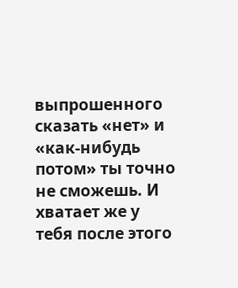выпрошенного сказать «нет» и «как-нибудь потом» ты точно не сможешь. И хватает же у тебя после этого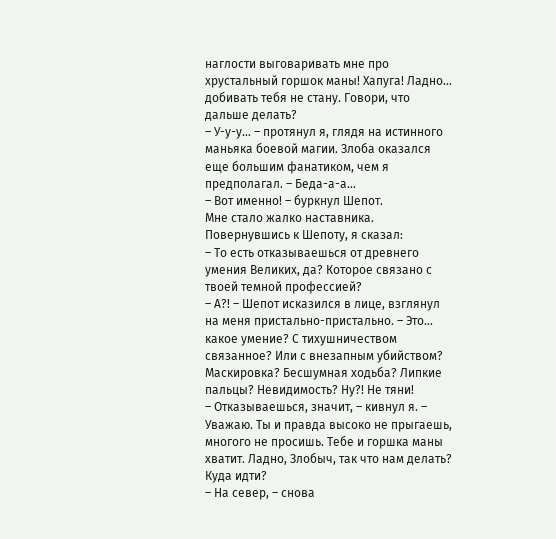наглости выговаривать мне про хрустальный горшок маны! Хапуга! Ладно… добивать тебя не стану. Говори, что дальше делать?
– У-у-у… – протянул я, глядя на истинного маньяка боевой магии. Злоба оказался еще большим фанатиком, чем я предполагал. – Беда-а-а…
– Вот именно! – буркнул Шепот.
Мне стало жалко наставника. Повернувшись к Шепоту, я сказал:
– То есть отказываешься от древнего умения Великих, да? Которое связано с твоей темной профессией?
– А?! – Шепот исказился в лице, взглянул на меня пристально-пристально. – Это… какое умение? С тихушничеством связанное? Или с внезапным убийством? Маскировка? Бесшумная ходьба? Липкие пальцы? Невидимость? Ну?! Не тяни!
– Отказываешься, значит, – кивнул я. – Уважаю. Ты и правда высоко не прыгаешь, многого не просишь. Тебе и горшка маны хватит. Ладно, Злобыч, так что нам делать? Куда идти?
– На север, – снова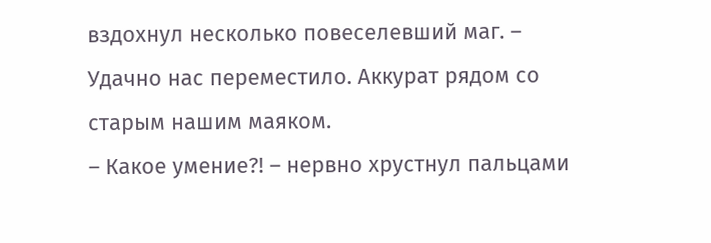вздохнул несколько повеселевший маг. – Удачно нас переместило. Аккурат рядом со старым нашим маяком.
– Какое умение?! – нервно хрустнул пальцами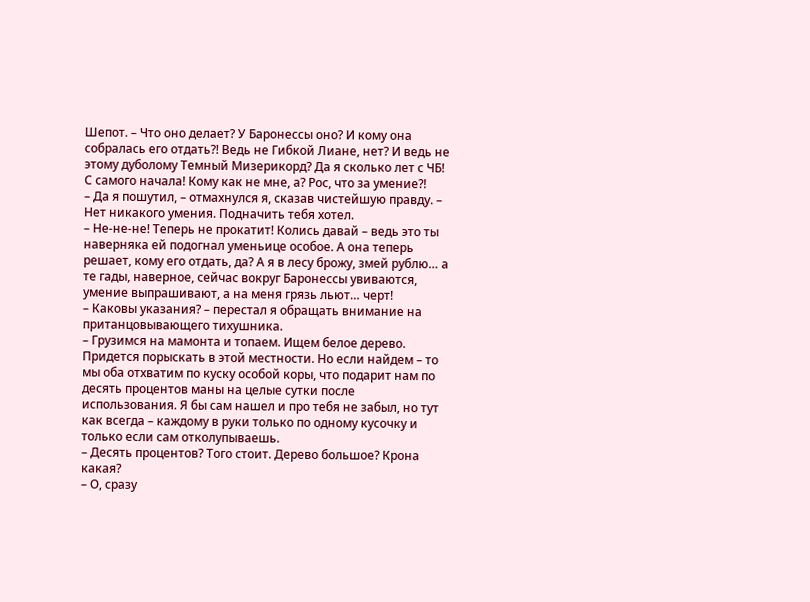Шепот. – Что оно делает? У Баронессы оно? И кому она собралась его отдать?! Ведь не Гибкой Лиане, нет? И ведь не этому дуболому Темный Мизерикорд? Да я сколько лет с ЧБ! С самого начала! Кому как не мне, а? Рос, что за умение?!
– Да я пошутил, – отмахнулся я, сказав чистейшую правду. – Нет никакого умения. Подначить тебя хотел.
– Не-не-не! Теперь не прокатит! Колись давай – ведь это ты наверняка ей подогнал уменьице особое. А она теперь решает, кому его отдать, да? А я в лесу брожу, змей рублю… а те гады, наверное, сейчас вокруг Баронессы увиваются, умение выпрашивают, а на меня грязь льют… черт!
– Каковы указания? – перестал я обращать внимание на пританцовывающего тихушника.
– Грузимся на мамонта и топаем. Ищем белое дерево. Придется порыскать в этой местности. Но если найдем – то мы оба отхватим по куску особой коры, что подарит нам по десять процентов маны на целые сутки после использования. Я бы сам нашел и про тебя не забыл, но тут как всегда – каждому в руки только по одному кусочку и только если сам отколупываешь.
– Десять процентов? Того стоит. Дерево большое? Крона какая?
– О, сразу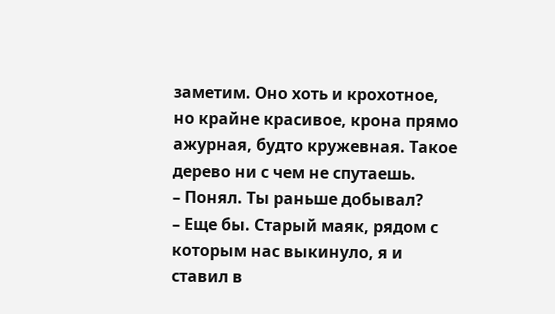заметим. Оно хоть и крохотное, но крайне красивое, крона прямо ажурная, будто кружевная. Такое дерево ни с чем не спутаешь.
– Понял. Ты раньше добывал?
– Еще бы. Старый маяк, рядом с которым нас выкинуло, я и ставил в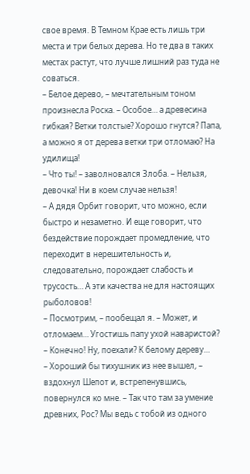свое время. В Темном Крае есть лишь три места и три белых дерева. Но те два в таких местах растут, что лучше лишний раз туда не соваться.
– Белое дерево, – мечтательным тоном произнесла Роска. – Особое… а древесина гибкая? Ветки толстые? Хорошо гнутся? Папа, а можно я от дерева ветки три отломаю? На удилища!
– Что ты! – заволновался Злоба. – Нельзя, девочка! Ни в коем случае нельзя!
– А дядя Орбит говорит, что можно, если быстро и незаметно. И еще говорит, что бездействие порождает промедление, что переходит в нерешительность и, следовательно, порождает слабость и трусость… А эти качества не для настоящих рыболовов!
– Посмотрим, – пообещал я. – Может, и отломаем… Угостишь папу ухой наваристой?
– Конечно! Ну, поехали? К белому дереву…
– Хороший бы тихушник из нее вышел, – вздохнул Шепот и, встрепенувшись, повернулся ко мне. – Так что там за умение древних, Рос? Мы ведь с тобой из одного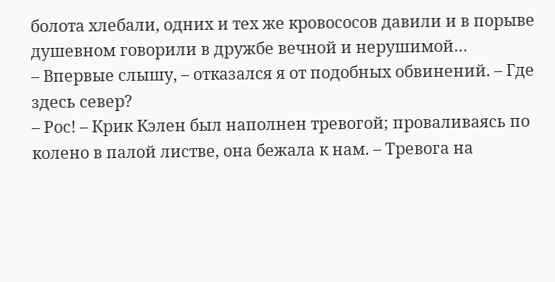болота хлебали, одних и тех же кровососов давили и в порыве душевном говорили в дружбе вечной и нерушимой…
– Впервые слышу, – отказался я от подобных обвинений. – Где здесь север?
– Рос! – Крик Кэлен был наполнен тревогой; проваливаясь по колено в палой листве, она бежала к нам. – Тревога на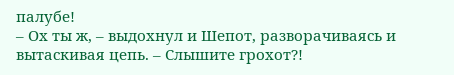палубе!
– Ох ты ж, – выдохнул и Шепот, разворачиваясь и вытаскивая цепь. – Слышите грохот?!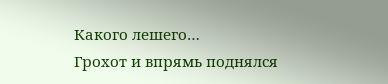Какого лешего…
Грохот и впрямь поднялся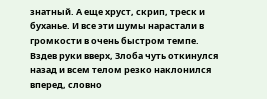знатный. А еще хруст, скрип, треск и буханье. И все эти шумы нарастали в громкости в очень быстром темпе. Вздев руки вверх, Злоба чуть откинулся назад и всем телом резко наклонился вперед, словно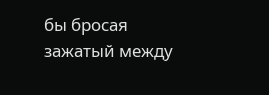бы бросая зажатый между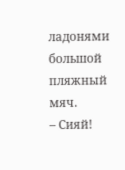ладонями большой пляжный мяч.
– Сияй!